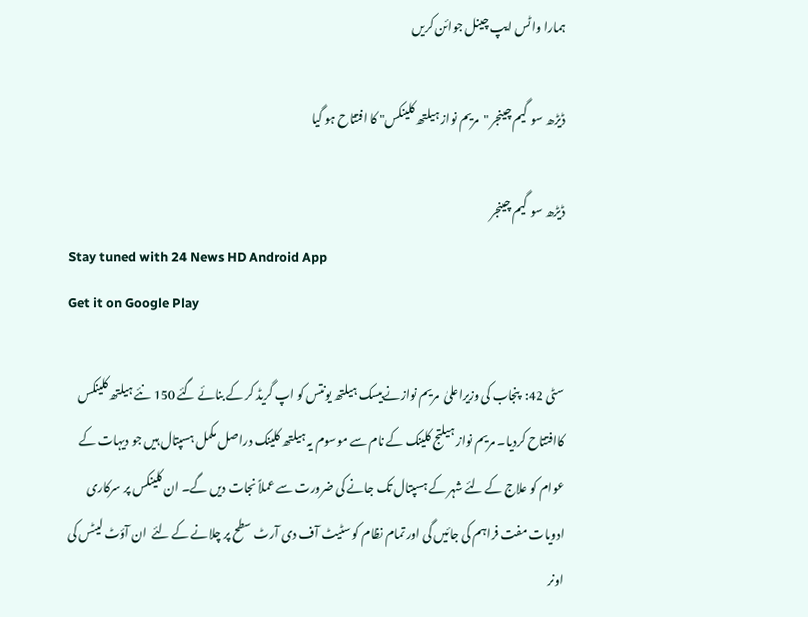ہمارا واٹس ایپ چینل جوائن کریں

ڈیڑھ سو  گیم چینجر "مریم نواز ہیلتھ کلینکس" کا افتتاح ہو گیا

ڈیڑھ سو  گیم چینجر
Stay tuned with 24 News HD Android App
Get it on Google Play

سٹی 42:  پنجاب کی وزیراعلیٰ  مریم نوازنےبیسک ہیلتھ یونتس کو اپ گریڈ کر کے بنائے گئے 150 نئے ہیلتھ کلینکس کاافتتاح کردیا۔ مریم نواز ہیلتج کلینک کے نام سے موسوم یہ ہیلتھ کلینک دراصل مکمل ہسپتال ہیں جو دیہات کے عوام کو علاج کے لئے شہر کے ہسپتال تک جانے کی ضرورت سے عملاً نجات دیں گے۔ ان کلینکس پر سرکاری ادویات مفت فراہم کی جائیں گی اور تمام نظام کو سٹیٹ آف دی آرٹ سطح پر چلانے کے لئے  ان آؤٹ لیٹس کی اونر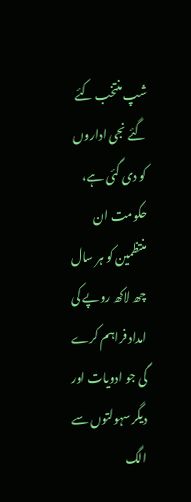شپ منتخب کئے گئے نجی اداروں کو دی گئی ہے، حکومت ان منتظمین کو ہر سال چھ لاکھ روپے کی امداد فراہم کرے گی جو ادویات اور دیگر سہولتوں سے الگ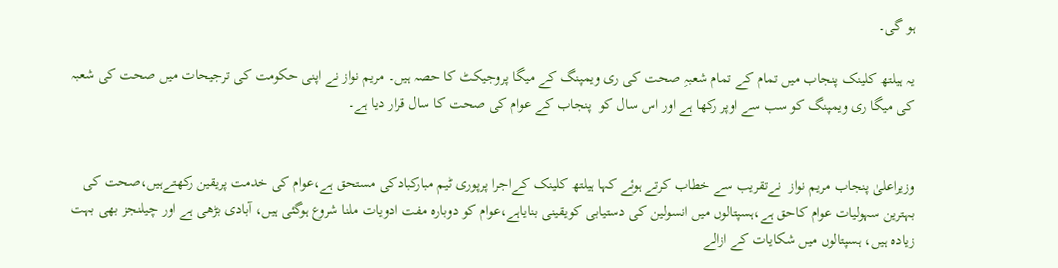ہو گی۔

یہ ہیلتھ کلینک پنجاب میں تمام کے تمام شعبہِ صحت کی ری ویمپنگ کے میگا پروجیکٹ کا حصہ ہیں۔ مریم نواز نے اپنی حکومت کی ترجیحات میں صحت کی شعبہ کی میگا ری ویمپنگ کو سب سے اوپر رکھا ہے اور اس سال کو  پنجاب کے عوام کی صحت کا سال قرار دیا ہے۔


وزیراعلیٰ پنجاب مریم نواز  نےتقریب سے خطاب کرتے ہوئے کہا ہیلتھ کلینک کےاجرا پرپوری ٹیم مبارکبادکی مستحق ہے،عوام کی خدمت پریقین رکھتےہیں،صحت کی بہترین سہولیات عوام کاحق ہے،ہسپتالوں میں انسولین کی دستیابی کویقینی بنایاہے،عوام کو دوبارہ مفت ادویات ملنا شروع ہوگئی ہیں، آبادی بڑھی ہے اور چیلنجز بھی بہت زیادہ ہیں، ہسپتالوں میں شکایات کے ازالے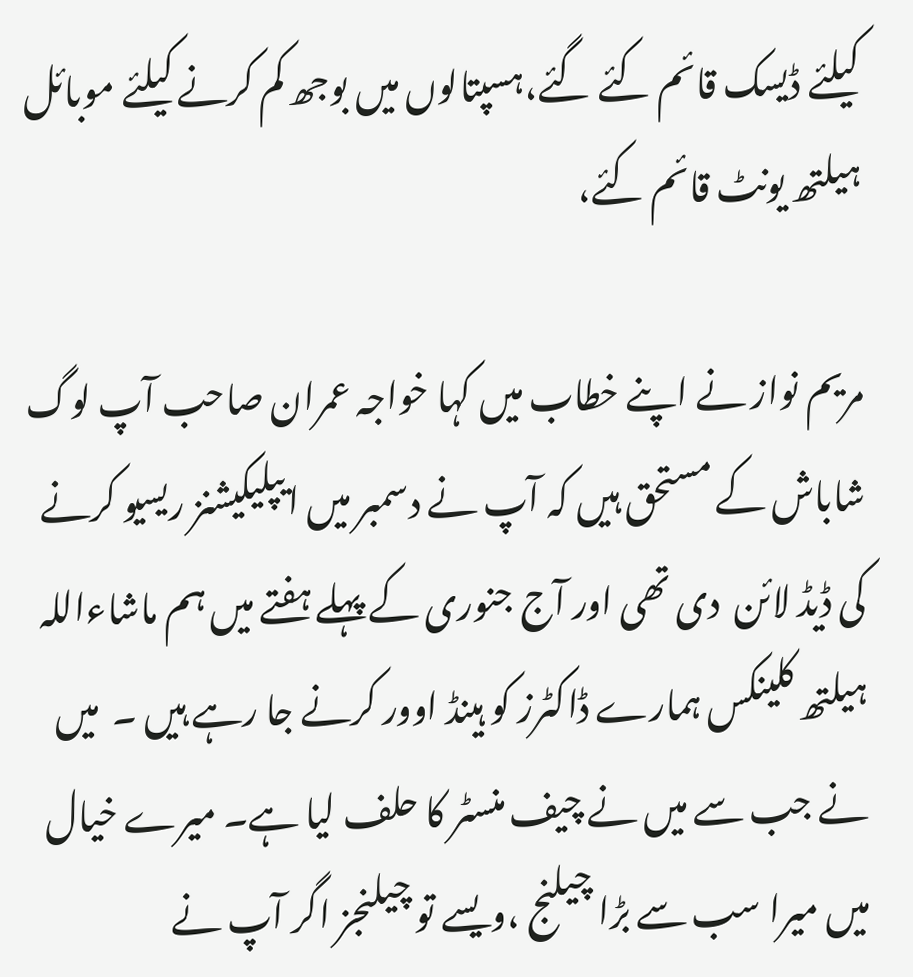کیلئے ڈیسک قائم کئے گئے،ہسپتالوں میں بوجھ کم کرنے کیلئے موبائل ہیلتھ یونٹ قائم کئے،

مریم نواز نے اپنے خطاب میں کہا خواجہ عمران صاحب آپ لوگ شاباش کے مستحق ہیں کہ آپ نے دسمبر میں ایپلیکیشنز ریسیو کرنے کی ڈیڈ لائن  دی تھی اور آج جنوری کے پہلے ہفتے میں ہم ماشاءاللہ ہیلتھ کلینکس ہمارے ڈاکٹرز کو ہینڈ اوور کرنے جا رہے ہیں ۔  میں نے جب سے میں نے چیف منسٹر کا حلف لیا ہے۔ میرے خیال میں میرا سب سے بڑا چیلنج ،ویسے تو چیلنجز اگر آپ نے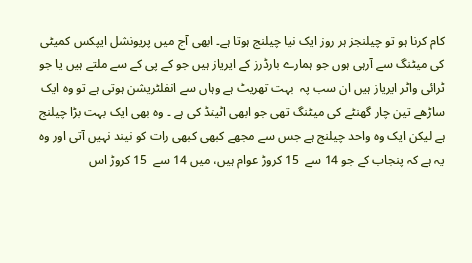کام کرنا ہو تو چیلنجز ہر روز ایک نیا چیلنج ہوتا ہے۔ ابھی آج میں پریونشل ایپکس کمیٹی کی میٹنگ سے آرہی ہوں جو ہمارے بارڈرز کے ایریاز ہیں جو کے پی کے سے ملتے ہیں یا جو ٹرائی واٹر ایریاز ہیں ان سب پہ  بہت تھریٹ ہے وہاں سے انفلٹریشن ہوتی ہے تو وہ ایک ساڑھے تین چار گھنٹے کی میٹنگ تھی جو ابھی اٹینڈ کی ہے ۔ وہ بھی ایک بہت بڑا چیلنج ہے لیکن ایک وہ واحد چیلنج ہے جس سے مجھے کبھی کبھی رات کو نیند نہیں آتی اور وہ یہ ہے کہ پنجاب کے جو 14 سے  15 کروڑ عوام ہیں، میں 14 سے  15 کروڑ اس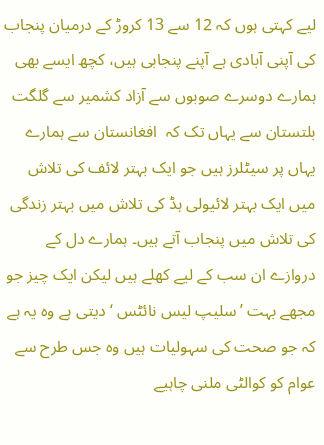لیے کہتی ہوں کہ 12 سے 13 کروڑ کے درمیان پنجاب کی آپنی آبادی ہے آپنے پنجابی ہیں، کچھ ایسے بھی ہمارے دوسرے صوبوں سے آزاد کشمیر سے گلگت بلتستان سے یہاں تک کہ  افغانستان سے ہمارے یہاں پر سیٹلرز ہیں جو ایک بہتر لائف کی تلاش میں ایک بہتر لائیولی ہڈ کی تلاش میں بہتر زندگی کی تلاش میں پنجاب آتے ہیں۔ ہمارے دل کے دروازے ان سب کے لیے کھلے ہیں لیکن ایک چیز جو مجھے بہت ’سلیپ لیس نائٹس ‘دیتی ہے وہ یہ ہے کہ جو صحت کی سہولیات ہیں وہ جس طرح سے عوام کو کوالٹی ملنی چاہیے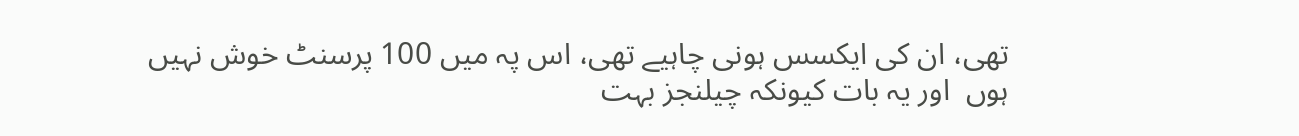تھی، ان کی ایکسس ہونی چاہیے تھی، اس پہ میں 100 پرسنٹ خوش نہیں ہوں  اور یہ بات کیونکہ چیلنجز بہت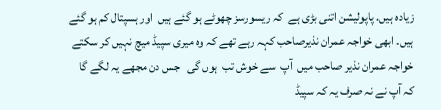زیادہ ہیں. پاپولیشن اتنی بڑی ہے  کہ ریسورسز چھوٹے ہو گئے ہیں  اور ہسپتال کم ہو گئے ہیں۔ ابھی خواجہ عمران نذیرصاحب کہہ رہے تھے کہ وہ میری سپیڈ میچ نہیں کر سکتے خواجہ عمران نذیر صاحب میں  آپ  سے خوش تب  ہوں گی   جس دن مجھے یہ لگے گا کہ آپ نے نہ صرف یہ کہ سپیڈ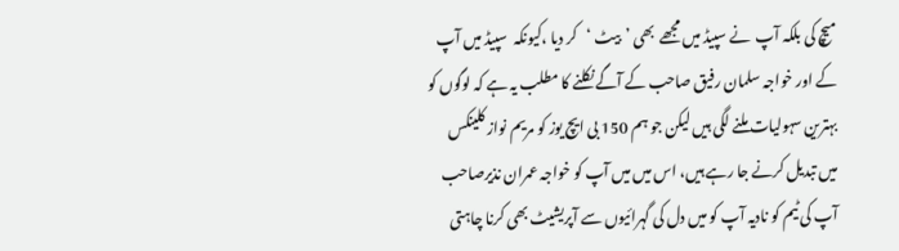میچ کی بلکہ آپ  نے سپیڈ میں مجھے  بھی ’بیٹ ‘کر دیا ،کیونکہ  سپیڈ میں آپ کے اور خواجہ سلمان رفیق صاحب کے آگے نکلنے کا مطلب یہ ہے کہ لوگوں کو بہترین سہولیات ملنے لگی ہیں لیکن جو ہم 150 بی ایچ یوز کو مریم نواز کلینکس میں تبدیل کرنے جا رہے ہیں، اس میں میں آپ کو خواجہ عمران نذیرصاحب آپ کی ٹیم کو نادیہ آپ کو میں دل کی گہرائیوں سے آپریشیٹ بھی کرنا چاہتی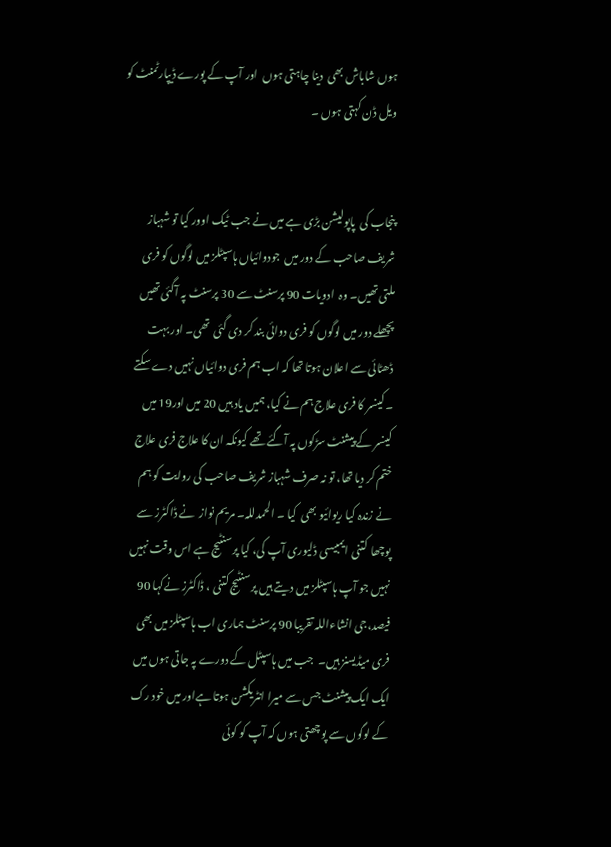ہوں شاباش بھی  دینا چاہتی ہوں  اور آپ کے پورے ڈیپارٹمنٹ کو ویل ڈن کہتی ہوں ۔


پنجاب کی  پاپولیشن بڑی ہے میں نے جب ٹیک اوور کیا تو شہباز شریف صاحب کے دور میں  جودوائیاں ہاسپٹلز میں لوگوں کو فری ملتی تھیں۔ وہ  ادویات 90 پرسنٹ سے 30 پرسنٹ پہ آگئی تھیں پچھلے دور میں لوگوں کو فری دوائی بند کر دی گئی  تھی۔ اور بہت ڈھٹائی سے اعلان ہوتا تھا کہ اب ہم فری دوائیاں نہیں دے سکتے ۔کینسر کا فری علاج ہم نے کیا، ہمیں یاد ہیں 20 میں اور19 میں کینسر کے پیشنٹ سڑکوں پہ آگئے تھے کیونکہ ان کا علاج فری علاج ختم کر دیا تھا، تو نہ صرف شہباز شریف صاحب کی روایت کو ہم نے زندہ کیا ریوائیو بھی  کیا ۔ الحمدللہ۔ مریم نواز  نے ڈاکٹرز سے پوچھا  کتنی ایمبیسی ڈلیوری آپ کی، کیا پرسنٹیج ہے اس وقت نہیں نہیں جو آپ ہاسپٹلز میں دیتے ہیں پرسنٹیج کتنی ، ڈاکٹرز نےکہا 90 فیصد،جی انشاءاللہ تقریبا 90 پرسنٹ ہماری اب ہاسپٹلز میں بھی فری میڈیسنز ہیں۔  جب میں ہاسپٹل کے دورے پہ جاتی ہوں میں ایک ایک پیشنٹ جس سے میرا انٹریکشن ہوتا ہےاور میں خود رک کے لوگوں سے پوچھتی ہوں کہ آپ کو کوئی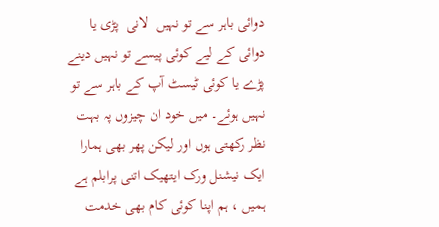دوائی باہر سے تو نہیں  لانی  پڑی یا دوائی کے لیے کوئی پیسے تو نہیں دینے پڑے یا کوئی ٹیسٹ آپ کے باہر سے تو نہیں ہوئے۔ میں خود ان چیزوں پہ بہت نظر رکھتی ہوں اور لیکن پھر بھی ہمارا ایک نیشنل ورک ایتھیک اتنی پرابلم ہے ہمیں ، ہم اپنا کوئی کام بھی خدمت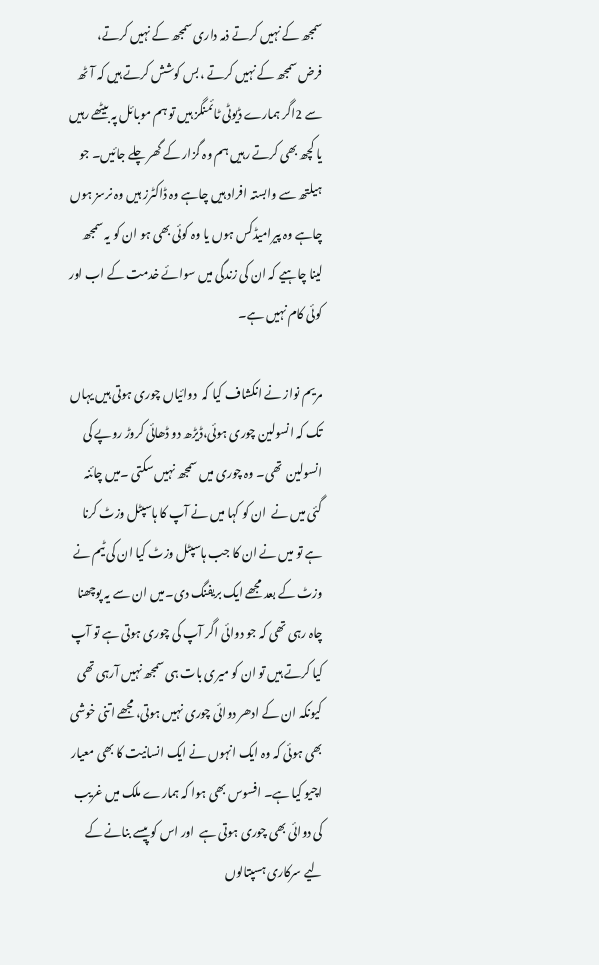سمجھ کے نہیں کرتے ذمہ داری سمجھ کے نہیں کرتے، فرض سمجھ کے نہیں کرتے ،بس کوشش کرتے ہیں کہ آٹھ سے 2اگر ہمارے ڈیوٹی ٹائمنگز ہیں تو ہم موبائل پہ بیٹھے رہیں یا کچھ بھی کرتے رہیں ہم وہ گزار کے گھر چلے جائیں۔ جو ہیلتھ سے وابستہ افراد ہیں چاہے وہ ڈاکٹرز ہیں وہ نرسز ہوں چاہے وہ پیرامیڈکس ہوں یا وہ کوئی بھی ہو ان کو یہ سمجھ لینا چاہیے کہ ان کی زندگی میں سوائے خدمت کے اب اور کوئی کام نہیں ہے۔

مریم نواز نے انکشاف کیا کہ  دوائیاں چوری ہوتی ہیں یہاں تک کہ انسولین چوری ہوئی،ڈیڑھ دو ڈھائی کروڑ روپے کی انسولین  تھی۔ وہ چوری میں سمجھ نہیں سکتی ۔میں چائنہ  گئی میں نے  ان کو کہا میں نے آپ کا ہاسپٹل وزٹ کرنا ہے تو میں نے ان کا جب ہاسپٹل وزٹ کیا ان کی ٹیم نے وزٹ کے بعد مجھے ایک بریفنگ دی۔میں ان سے یہ پوچھنا چاہ رہی تھی کہ جو دوائی اگر آپ کی چوری ہوتی ہے تو آپ کیا کرتے ہیں تو ان کو میری بات ہی سمجھ نہیں آرہی تھی کیونکہ ان کے ادھر دوائی چوری نہیں ہوتی، مجھے اتنی خوشی بھی ہوئی کہ وہ ایک انہوں نے ایک انسانیت کا بھی معیار اچیو کیا ہے۔ افسوس بھی ہوا کہ ہمارے ملک میں غریب کی دوائی بھی چوری ہوتی ہے  اور اس کو پیسے بنانے کے لیے سرکاری ہسپتالوں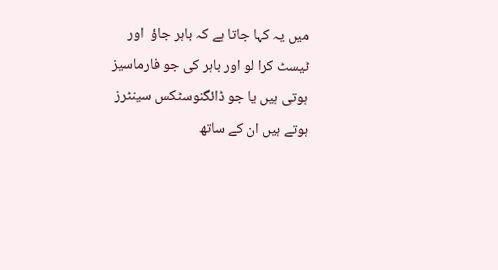میں یہ کہا جاتا ہے کہ باہر جاؤ  اور ٹیسٹ کرا لو اور باہر کی جو فارماسیز ہوتی ہیں یا جو ڈائگنوسٹکس سینٹرز ہوتے ہیں ان کے ساتھ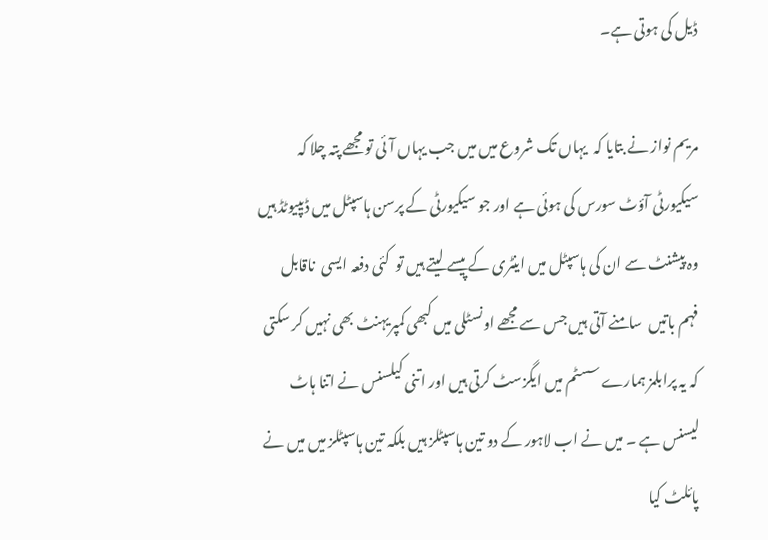ڈیل کی ہوتی ہے۔

مریم نواز نے بتایا کہ  یہاں تک شروع میں میں جب یہاں آئی تو مجھے پتہ چلا کہ سیکیورٹی آؤٹ سورس کی ہوئی ہے اور جو سیکیورٹی کے پرسن ہاسپٹل میں ڈیپیوٹڈ ہیں وہ پیشنٹ سے ان کی ہاسپٹل میں اینٹری کے پیسے لیتے ہیں تو  کئی دفعہ ایسی  ناقابل فہم باتیں  سامنے آتی ہیں جس سے مجھے اونسٹلی میں کبھی کمپریہنٹ بھی نہیں کر سکتی کہ یہ پرابلمز ہمارے سسٹم میں ایگزسٹ کرتی ہیں اور اتنی کیلسنس نے اتنا ہاٹ لیسنس ہے ۔ میں نے اب لاہور کے دو تین ہاسپٹلز ہیں بلکہ تین ہاسپٹلز میں میں نے پائلٹ کیا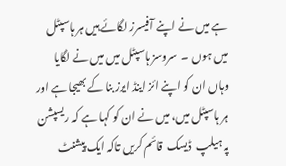ہے میں نے اپنے آفیسرز لگائے ہیں ہر ہاسپٹل  میں ہوں ۔  سروسز ہاسپٹل میں میں نے لگایا  وہاں ان کو اپنے ائز اینڈ ایرز بنا کے بھیجا ہے اور ہر ہاسپٹل میں، میں نے ان کو کہا ہے کہ ریسپشن پہ ہیلپ  ڈیسک  قائم کریں تاکہ ایک پیشنٹ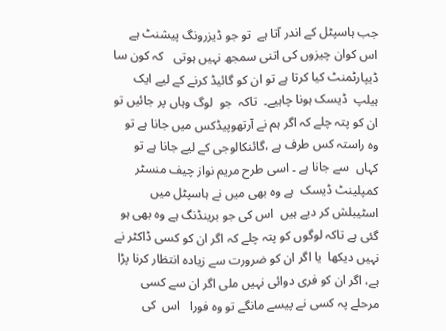جب ہاسپٹل کے اندر آتا ہے  تو جو ڈیزرونگ پیشنٹ ہے اس کوان چیزوں کی اتنی سمجھ نہیں ہوتی   کہ کون سا ڈیپارٹمنٹ کیا کرتا ہے تو ان کو گائیڈ کرنے کے لیے ایک ہیلپ  ڈیسک ہونا چاہیے۔  تاکہ  جو  لوگ وہاں پر جائیں تو ان کو پتہ چلے کہ اگر ہم نے آرتھوپیڈکس میں جانا ہے تو  وہ راستہ کس طرف ہے ،گائنکالوجی کے لیے جانا ہے تو کہاں  سے جانا ہے ۔ اسی طرح مریم نواز چیف منسٹر کمپلینٹ ڈیسک  ہے وہ بھی میں نے ہاسپٹل میں اسٹیبلش کر دیے ہیں  اس کی جو برینڈنگ ہے وہ بھی ہو گئی ہے تاکہ لوگوں کو پتہ چلے کہ اگر ان کو کسی ڈاکٹر نے نہیں دیکھا  یا اگر ان کو ضرورت سے زیادہ انتظار کرنا پڑا ہے، اگر ان کو فری دوائی نہیں ملی اگر ان سے کسی مرحلے پہ کسی نے پیسے مانگے تو وہ فورا   اس  کی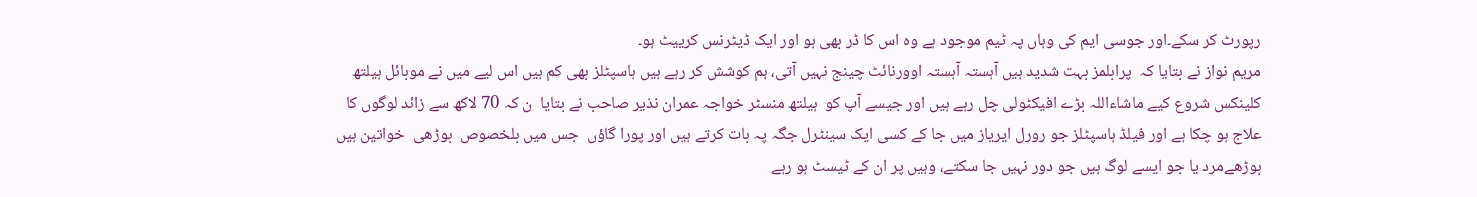رپورٹ کر سکے۔اور جوسی ایم کی وہاں پہ ٹیم موجود ہے وہ اس کا ڈر بھی ہو اور ایک ڈیٹرنس کرییٹ ہو۔
مریم نواز نے بتایا کہ  پرابلمز بہت شدید ہیں آہستہ آہستہ اوورنائٹ چینج نہیں آتی، ہم کوشش کر رہے ہیں ہاسپٹلز بھی کم ہیں اس لیے میں نے موبائل ہیلتھ کلینکس شروع کیے ماشاءاللہ بڑے افیکٹولی چل رہے ہیں اور جیسے آپ کو  ہیلتھ منسٹر خواجہ عمران نذیر صاحب نے بتایا  ن کہ 70 لاکھ سے زائد لوگوں کا علاج ہو چکا ہے اور فیلڈ ہاسپٹلز جو رورل ایریاز میں جا کے کسی ایک سینٹرل جگہ پہ بات کرتے ہیں اور پورا گاؤں  جس میں بلخصوص  بوڑھی  خواتین ہیں بوڑھےمرد یا جو ایسے لوگ ہیں جو دور نہیں جا سکتے، وہیں پر ان کے ٹیسٹ ہو رہے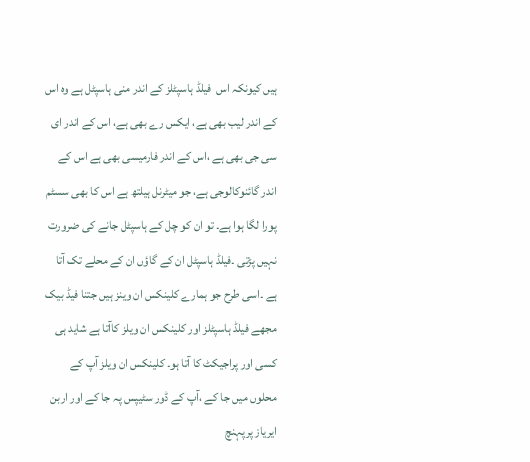ہیں کیونکہ اس  فیلڈ ہاسپٹلز کے اندر منی ہاسپٹل ہے وہ اس کے اندر لیب بھی ہے، ایکس رے بھی ہے، اس کے اندر ای سی جی بھی ہے ،اس کے اندر فارمیسی بھی ہے اس کے اندر گائنوکالوجی ہے، جو میٹرنل ہیلتھ ہے اس کا بھی سسٹم پورا لگا ہوا ہے۔ تو ان کو چل کے ہاسپٹل جانے کی ضرورت نہیں پڑتی ۔فیلڈ ہاسپٹل ان کے گاؤں ان کے محلے تک آتا ہے ۔اسی طرح جو ہمارے کلینکس ان وینز ہیں جتنا فیڈ بیک مجھے فیلڈ ہاسپٹلز اور کلینکس ان ویلز کاآتا ہے شاید ہی کسی اور پراجیکٹ کا آتا ہو۔ کلینکس ان ویلز آپ کے محلوں میں جا کے ،آپ کے ڈور سٹیپس پہ جا کے اور اربن ایریاز پرپہنچ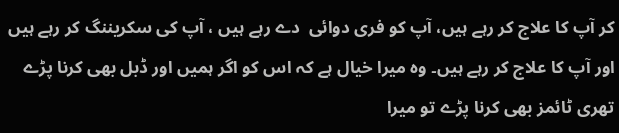کر آپ کا علاج کر رہے ہیں، آپ کو فری دوائی  دے رہے ہیں ، آپ کی سکریننگ کر رہے ہیں اور آپ کا علاج کر رہے ہیں۔ وہ میرا خیال ہے کہ اس کو اگر ہمیں اور ڈبل بھی کرنا پڑے تھری ٹائمز بھی کرنا پڑے تو میرا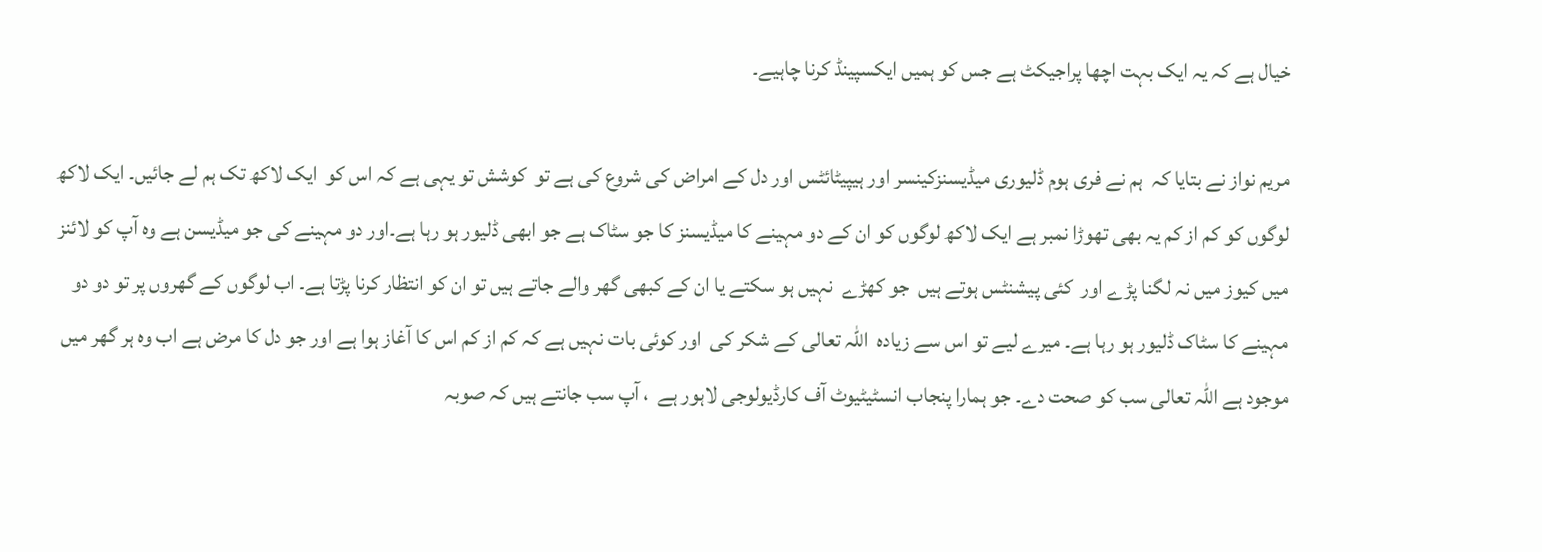خیال ہے کہ یہ ایک بہت اچھا پراجیکٹ ہے جس کو ہمیں ایکسپینڈ کرنا چاہیے۔

مریم نواز نے بتایا کہ  ہم نے فری ہوم ڈلیوری میڈیسنزکینسر اور ہیپیٹائٹس اور دل کے امراض کی شروع کی ہے تو  کوشش تو یہی ہے کہ اس کو  ایک لاکھ تک ہم لے جائیں۔ ایک لاکھ لوگوں کو کم از کم یہ بھی تھوڑا نمبر ہے ایک لاکھ لوگوں کو ان کے دو مہینے کا میڈیسنز کا جو سٹاک ہے جو ابھی ڈلیور ہو رہا ہے۔اور دو مہینے کی جو میڈیسن ہے وہ آپ کو لائنز میں کیوز میں نہ لگنا پڑے اور  کئی پیشنٹس ہوتے ہیں  جو کھڑے  نہیں ہو سکتے یا ان کے کبھی گھر والے جاتے ہیں تو ان کو انتظار کرنا پڑتا ہے۔ اب لوگوں کے گھروں پر تو دو دو مہینے کا سٹاک ڈلیور ہو رہا ہے۔ میرے لیے تو اس سے زیادہ  اللہ تعالی کے شکر کی  اور کوئی بات نہیں ہے کہ کم از کم اس کا آغاز ہوا ہے اور جو دل کا مرض ہے اب وہ ہر گھر میں موجود ہے اللہ تعالی سب کو صحت دے۔ جو ہمارا پنجاب انسٹیٹیوٹ آف کارڈیولوجی لاہور ہے  ، آپ سب جانتے ہیں کہ صوبہ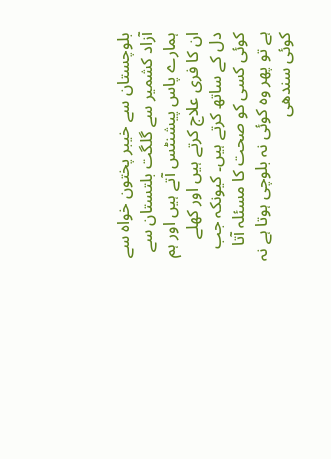بلوچستان سے خیبر پختون خواہ سے آزاد کشمیر سے گلگت بلتستان سے ہمارے پاس پیشنٹس آتے ہیں اور ہم ان کا فری علاج کرتے ہیں اور کھلے دل کے ساتھ کرتے ہیں۔ کیونکہ جب کوئی کسی کو صحت کا مسئلہ آتا ہے تو پھر وہ کوئی نہ بلوچی ہوتا ہے نہ کوئی سندھی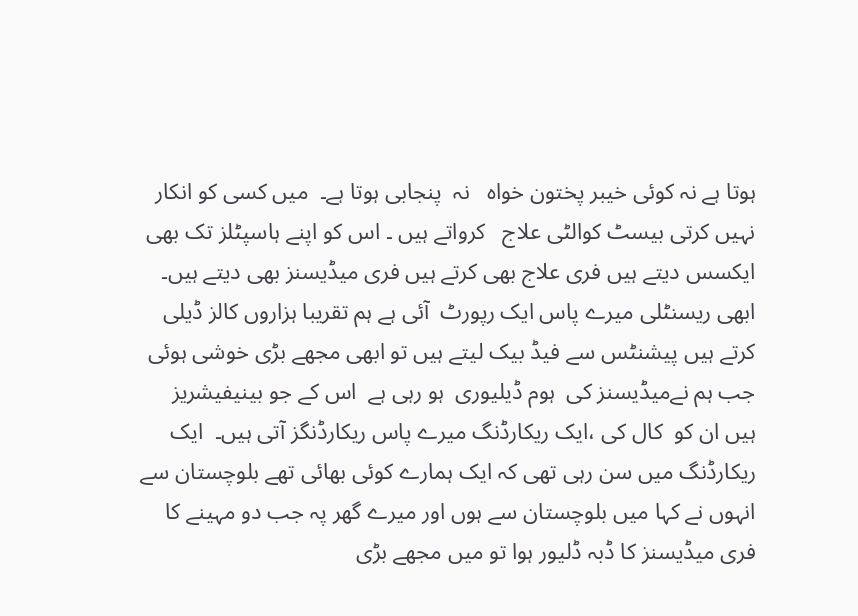ہوتا ہے نہ کوئی خیبر پختون خواہ   نہ  پنجابی ہوتا ہے۔  میں کسی کو انکار نہیں کرتی بیسٹ کوالٹی علاج   کرواتے ہیں ۔ اس کو اپنے ہاسپٹلز تک بھی ایکسس دیتے ہیں فری علاج بھی کرتے ہیں فری میڈیسنز بھی دیتے ہیں۔ ابھی ریسنٹلی میرے پاس ایک رپورٹ  آئی ہے ہم تقریبا ہزاروں کالز ڈیلی کرتے ہیں پیشنٹس سے فیڈ بیک لیتے ہیں تو ابھی مجھے بڑی خوشی ہوئی جب ہم نےمیڈیسنز کی  ہوم ڈیلیوری  ہو رہی ہے  اس کے جو بینیفیشریز ہیں ان کو  کال کی ،ایک ریکارڈنگ میرے پاس ریکارڈنگز آتی ہیں۔  ایک ریکارڈنگ میں سن رہی تھی کہ ایک ہمارے کوئی بھائی تھے بلوچستان سے انہوں نے کہا میں بلوچستان سے ہوں اور میرے گھر پہ جب دو مہینے کا فری میڈیسنز کا ڈبہ ڈلیور ہوا تو میں مجھے بڑی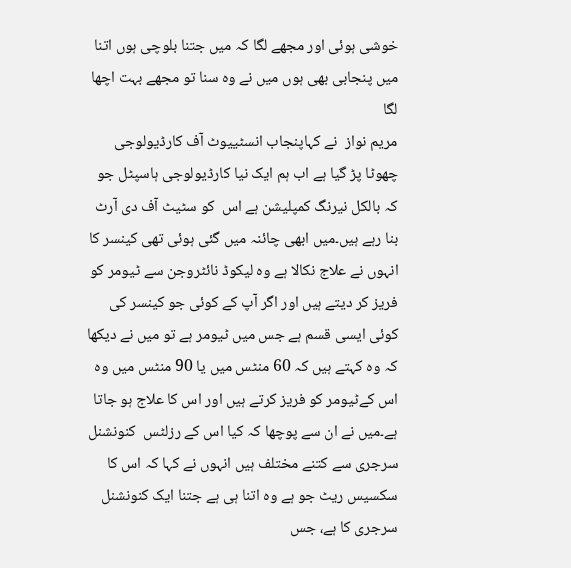خوشی ہوئی اور مجھے لگا کہ میں جتنا بلوچی ہوں اتنا میں پنجابی بھی ہوں میں نے وہ سنا تو مجھے بہت اچھا لگا
مریم نواز  نے کہاپنجاب انسٹییوٹ آف کارڈیولوجی چھوٹا پڑ گیا ہے اب ہم ایک نیا کارڈیولوجی ہاسپٹل جو کہ بالکل نیرنگ کمپلیشن ہے اس  کو سٹیٹ آف دی آرٹ  بنا رہے ہیں۔میں ابھی چائنہ میں گئی ہوئی تھی کینسر کا انہوں نے علاج نکالا ہے وہ لیکوڈ نائٹروجن سے ٹیومر کو فریز کر دیتے ہیں اور اگر آپ کے کوئی جو کینسر کی کوئی ایسی قسم ہے جس میں ٹیومر ہے تو میں نے دیکھا کہ وہ کہتے ہیں کہ 60 منٹس میں یا 90 منٹس میں وہ اس کےٹیومر کو فریز کرتے ہیں اور اس کا علاج ہو جاتا ہے۔میں نے ان سے پوچھا کہ کیا اس کے رزلٹس  کنونشنل سرجری سے کتنے مختلف ہیں انہوں نے کہا کہ اس کا سکسیس ریٹ جو ہے وہ اتنا ہی ہے جتنا ایک کنونشنل سرجری کا ہے، جس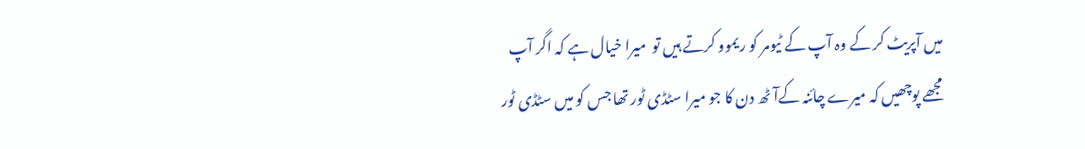میں آپریٹ کر کے وہ آپ کے ٹیومر کو ریموو کرتے ہیں تو  میرا خیال ہے کہ اگر آپ مجھے پوچھیں کہ میرے چائنہ کےآٹھ دن کا جو میرا سٹڈی ٹور تھا جس کو میں سٹڈی ٹور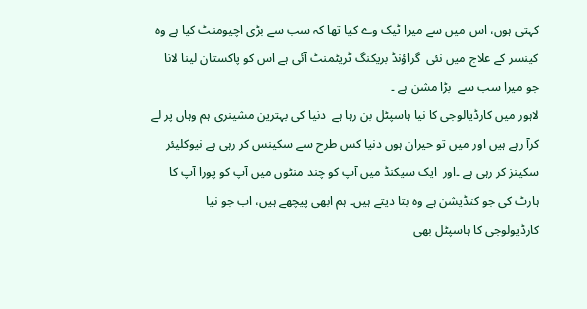کہتی ہوں، اس میں سے میرا ٹیک وے کیا تھا کہ سب سے بڑی اچیومنٹ کیا ہے وہ کینسر کے علاج میں نئی  گراؤنڈ بریکنگ ٹریٹمنٹ آئی ہے اس کو پاکستان لینا لانا جو میرا سب سے  بڑا مشن ہے ۔
لاہور میں کارڈیالوجی کا نیا ہاسپٹل بن رہا ہے  دنیا کی بہترین مشینری ہم وہاں پر لے کرآ رہے ہیں اور میں تو حیران ہوں دنیا کس طرح سے سکینس کر رہی ہے نیوکلیئر سکینز کر رہی ہے ۔اور  ایک سیکنڈ میں آپ کو چند منٹوں میں آپ کو پورا آپ کا ہارٹ کی جو کنڈیشن ہے وہ بتا دیتے ہیں۔ ہم ابھی پیچھے ہیں، اب جو نیا کارڈیولوجی کا ہاسپٹل بھی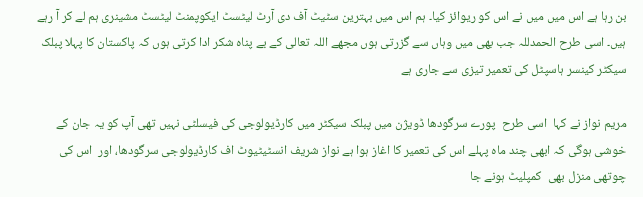بن رہا ہے اس میں میں نے اس کو ریوائز کیا۔ ہم اس میں بہترین سٹیٹ آف دی آرٹ لیٹسٹ ایکوپمنٹ لیٹسٹ مشینری ہم لے کر آ رہے ہیں۔ اسی طرح الحمدللہ جب بھی میں وہاں سے گزرتی ہوں مجھے اللہ تعالی کے بے پناہ شکر ادا کرتی ہوں کہ پاکستان کا پہلا پبلک سیکٹر کینسر ہاسپٹل کی تعمیر تیزی سے جاری ہے

مریم نواز نے کہا  اسی طرح  پورے سرگودھا ڈویژن میں پبلک سیکٹر میں کارڈیولوجی کی فیسلٹی نہیں تھی آپ کو یہ جان کے خوشی ہوگی کہ ابھی چند ماہ پہلے اس کی تعمیر کا اغاز ہوا ہے نواز شریف انسٹیٹیوٹ اف کارڈیولوجی سرگودھا، اور  اس کی چوتھی منزل بھی  کمپلیٹ ہونے جا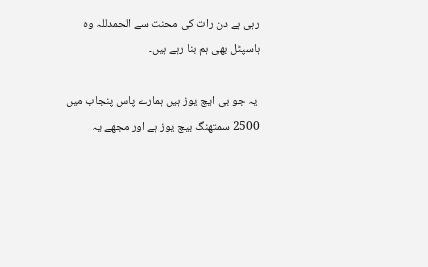رہی ہے دن رات کی محنت سے الحمدللہ وہ ہاسپٹل بھی ہم بنا رہے ہیں۔

 یہ جو بی ایچ یوز ہیں ہمارے پاس پنجاب میں 2500 سمتھنگ بیچ یوز ہے اور مجھے یہ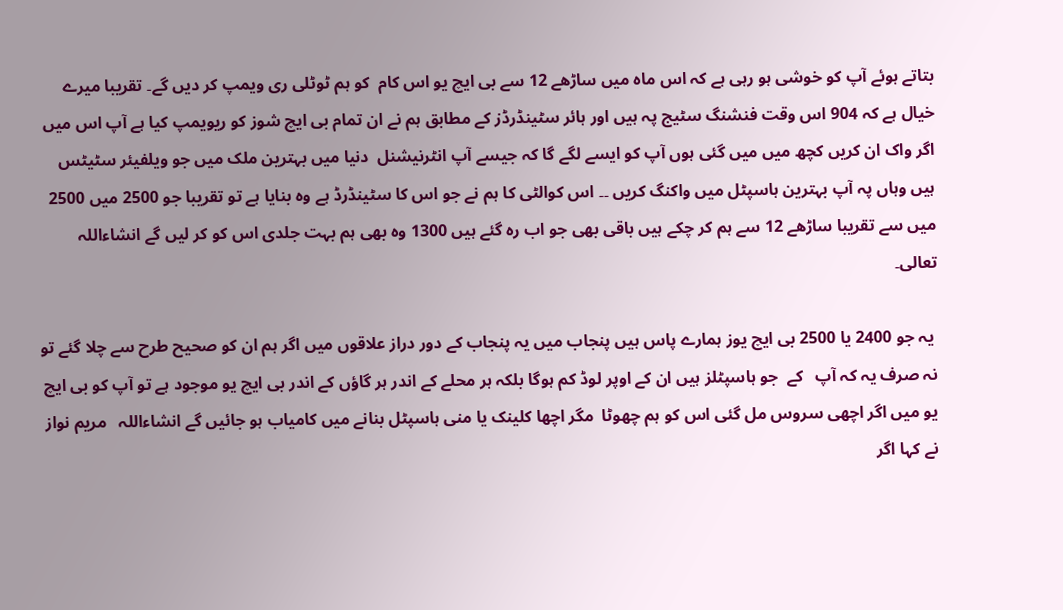بتاتے ہوئے آپ کو خوشی ہو رہی ہے کہ اس ماہ میں ساڑھے 12 سے بی ایچ یو اس کام  کو ہم ٹوٹلی ری ویمپ کر دیں گے۔ تقریبا میرے خیال ہے کہ 904 اس وقت فنشنگ سٹیج پہ ہیں اور ہائر سٹینڈرڈز کے مطابق ہم نے ان تمام بی ایچ شوز کو ریویمپ کیا ہے آپ اس میں اگر واک ان کریں کچھ میں میں گئی ہوں آپ کو ایسے لگے گا کہ جیسے آپ انٹرنیشنل  دنیا میں بہترین ملک میں جو ویلفیئر سٹیٹس ہیں وہاں پہ آپ بہترین ہاسپٹل میں واکنگ کریں ۔۔ اس کوالٹی کا ہم نے جو اس کا سٹینڈرڈ ہے وہ بنایا ہے تو تقریبا جو 2500 میں 2500 میں سے تقریبا ساڑھے 12 سے ہم کر چکے ہیں باقی بھی جو اب رہ گئے ہیں 1300 وہ بھی ہم بہت جلدی اس کو کر لیں گے انشاءاللہ تعالی۔

 یہ جو 2400 یا 2500 بی ایچ یوز ہمارے پاس ہیں پنجاب میں یہ پنجاب کے دور دراز علاقوں میں اگر ہم ان کو صحیح طرح سے چلا گئے تو نہ صرف یہ کہ آپ   کے  جو ہاسپٹلز ہیں ان کے اوپر لوڈ کم ہوگا بلکہ ہر محلے کے اندر ہر گاؤں کے اندر بی ایچ یو موجود ہے تو آپ کو بی ایچ یو میں اگر اچھی سروس مل گئی اس کو ہم چھوٹا  مگر اچھا کلینک یا منی ہاسپٹل بنانے میں کامیاب ہو جائیں گے انشاءاللہ   مریم نواز نے کہا اگر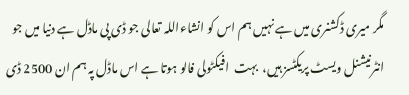مگر میری ڈکشنری میں ہے نہیں ہم اس کو انشاءاللہ تعالی جو ڈی پی ماڈل ہے دنیا میں جو انٹرنیشنل ویسٹ پریکٹسز ہیں،  بہت  افیکٹولی فالو ہوتا ہے اس ماڈل پہ ہم ان 2500 ڈی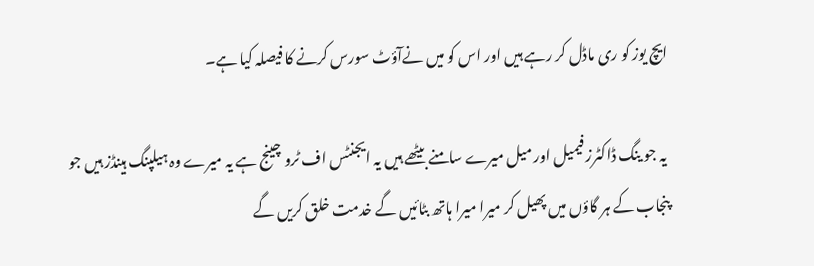ایچ یوز کو ری ماڈل کر رہے ہیں اور اس کو میں نےآؤٹ سورس کرنے کا فیصلہ کیا ہے۔

 یہ جو ینگ ڈاکٹرز فیمیل اور میل میرے سامنے بیٹھے ہیں یہ ایجنٹس اف ٹرو چینج ہے یہ میرے وہ ہیلپنگ ہینڈز ہیں جو پنجاب کے ہر گاؤں میں پھیل کر میرا میرا ہاتھ بٹائیں گے خدمت خلق کریں گے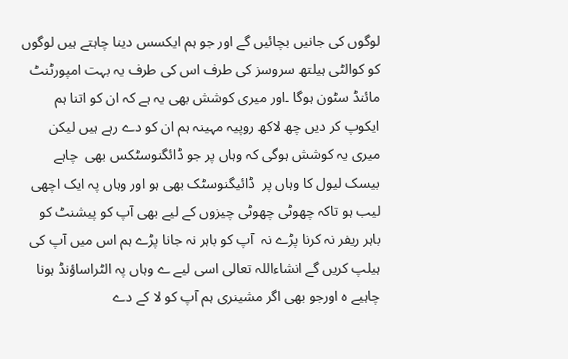لوگوں کی جانیں بچائیں گے اور جو ہم ایکسس دینا چاہتے ہیں لوگوں کو کوالٹی ہیلتھ سروسز کی طرف اس کی طرف یہ بہت امپورٹنٹ مائنڈ سٹون ہوگا ۔اور میری کوشش بھی یہ ہے کہ ان کو اتنا ہم ایکوپ کر دیں چھ لاکھ روپیہ مہینہ ہم ان کو دے رہے ہیں لیکن میری یہ کوشش ہوگی کہ وہاں پر جو ڈائگنوسٹکس بھی  چاہے  بیسک لیول کا وہاں پر  ڈائیگنوسٹک بھی ہو اور وہاں پہ ایک اچھی لیب ہو تاکہ چھوٹی چھوٹی چیزوں کے لیے بھی آپ کو پیشنٹ کو باہر ریفر نہ کرنا پڑے نہ  آپ کو باہر نہ جانا پڑے ہم اس میں آپ کی ہیلپ کریں گے انشاءاللہ تعالی اسی لیے ے وہاں پہ الٹراساؤنڈ ہونا چاہیے ہ اورجو بھی اگر مشینری ہم آپ کو لا کے دے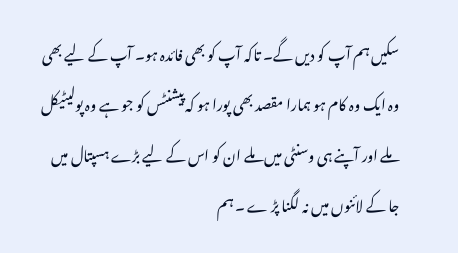سکیں ہم آپ کو دیں گے۔ تاکہ آپ کو بھی فائدہ ہو۔ آپ کے لیے بھی وہ ایک وہ کام ہو ہمارا مقصد بھی پورا ہو کہ پیشنٹس کو جو ہے وہ پولیٹیکل ملے اور آپنے ہی وسنٹی میں ملے ان کو اس کے لیے بڑے ہسپتال میں جا کے لائنوں میں نہ لگنا پڑ ے ۔ ہم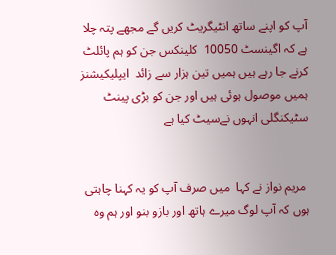آپ کو اپنے ساتھ انٹیگریٹ کریں گے مجھے پتہ چلا ہے کہ اگینسٹ 10050  کلینکس جن کو ہم پائلٹ کرنے جا رہے ہیں ہمیں تین ہزار سے زائد  ایپلیکیشنز ہمیں موصول ہوئی ہیں اور جن کو بڑی پینٹ سٹیکنگلی انہوں نےسیٹ کیا ہے


 مریم نواز نے کہا  میں صرف آپ کو یہ کہنا چاہتی ہوں کہ آپ لوگ میرے ہاتھ اور بازو بنو اور ہم وہ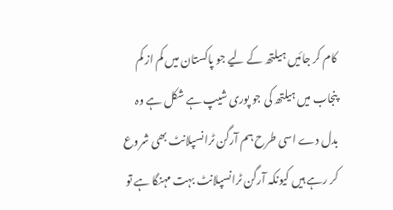کام کر جائیں ہیلتھ کے لیے جو پاکستان میں کم از کم پنجاب میں ہیلتھ کی جو پوری شیپ ہے شکل ہے وہ بدل دے اسی طرح ہم آرگن ٹرانسپلانٹ بھی شروع کر رہے ہیں کیونکہ آرگن ٹرانسپلانٹ بہت مہنگا ہے تو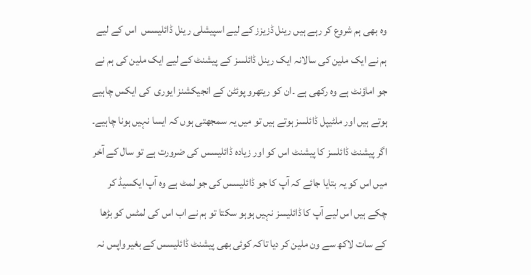وہ بھی ہم شروع کر رہے ہیں رینل ڈزیزز کے لیے اسپیشلی رینل ڈائلیسس  اس کے لیے ہم نے ایک ملین کی سالانہ ایک رینل ڈائلسز کے پیشنٹ کے لیے ایک ملین کی ہم نے جو اماؤنٹ ہے وہ رکھی ہے ۔ان کو ریتھرو پوئٹن کے انجیکشنز ایوری  کی ایکس چاہیے ہوتے ہیں اور ملٹیپل ڈائلسز ہوتے ہیں تو میں یہ سمجھتی ہوں کہ ایسا نہیں ہونا چاہیے۔ اگر پیشنٹ ڈائلسز کا پیشنٹ اس کو اور زیادہ ڈائلیسس کی ضرورت ہے تو سال کے آخر میں اس کو یہ بتایا جائے کہ آپ کا جو ڈائلیسس کی جو لمٹ ہے وہ آپ ایکسیڈ کر چکے ہیں اس لیے آپ کا ڈائلیسز نہیں ہوہو سکتا تو ہم نے اب اس کی لمٹس کو بڑھا کے سات لاکھ سے ون ملین کر دیا تاکہ کوئی بھی پیشنٹ ڈائلیسس کے بغیر واپس نہ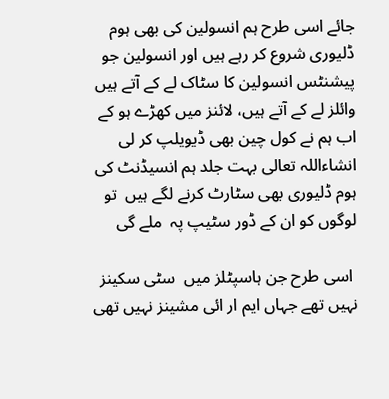جائے اسی طرح ہم انسولین کی بھی ہوم ڈلیوری شروع کر رہے ہیں اور انسولین جو پیشنٹس انسولین کا سٹاک لے کے آتے ہیں وائلز لے کے آتے ہیں، لائنز میں کھڑے ہو کے  اب ہم نے کول چین بھی ڈیویلپ کر لی انشاءاللہ تعالی بہت جلد ہم انسیڈنٹ کی ہوم ڈلیوری بھی سٹارٹ کرنے لگے ہیں  تو لوگوں کو ان کے ڈور سٹیپ پہ  ملے گی

 اسی طرح جن ہاسپٹلز میں  سٹی سکینز نہیں تھے جہاں ایم ار ائی مشینز نہیں تھی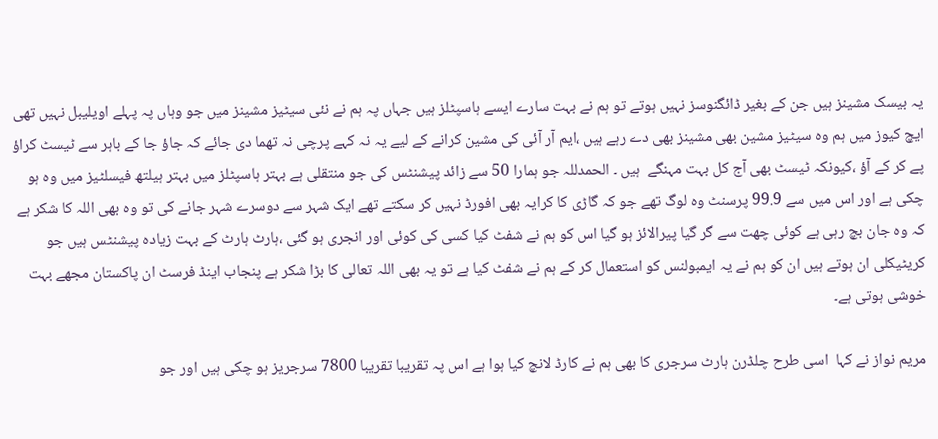یہ بیسک مشینز ہیں جن کے بغیر ڈائگنوسز نہیں ہوتے تو ہم نے بہت سارے ایسے ہاسپٹلز ہیں جہاں پہ ہم نے نئی سیٹیز مشینز میں جو وہاں پہ پہلے اویلیبل نہیں تھی ایچ کیوز میں ہم وہ سیٹیز مشین بھی مشینز بھی دے رہے ہیں ،ایم آر آئی کی مشین کرانے کے لیے یہ نہ کہے پرچی نہ تھما دی جائے کہ جاؤ جا کے باہر سے ٹیسٹ کراؤ پے کر کے آؤ ،کیونکہ ٹیسٹ بھی آج کل بہت مہنگے  ہیں ۔ الحمدللہ جو ہمارا 50 سے زائد پیشنٹس کی جو منتقلی ہے بہتر ہاسپٹلز میں بہتر ہیلتھ فیسلٹیز میں وہ ہو چکی ہے اور اس میں سے 99.9 پرسنٹ وہ لوگ تھے جو کہ گاڑی کا کرایہ بھی افورڈ نہیں کر سکتے تھے ایک شہر سے دوسرے شہر جانے کی تو وہ بھی اللہ کا شکر ہے کہ وہ جان بچ رہی ہے کوئی چھت سے گر گیا پیرالائز ہو گیا اس کو ہم نے شفٹ کیا کسی کی کوئی اور انجری ہو گئی ،ہارٹ ہارٹ کے بہت زیادہ پیشنٹس ہیں جو کریٹیکلی ان ہوتے ہیں ان کو ہم نے یہ ایمبولنس کو استعمال کر کے ہم نے شفٹ کیا ہے تو یہ بھی اللہ تعالی کا بڑا شکر ہے پنجاب اینڈ فرسٹ ان پاکستان مجھے بہت خوشی ہوتی ہے۔

مریم نواز نے کہا  اسی طرح چلڈرن ہارٹ سرجری کا بھی ہم نے کارڈ لانچ کیا ہوا ہے اس پہ تقریبا تقریبا 7800 سرجریز ہو چکی ہیں اور جو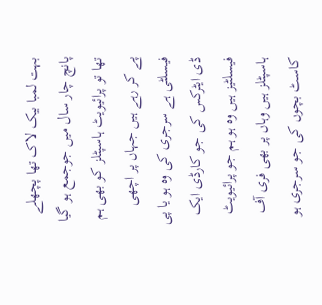بہت لمبا بیک لاک تھا پچھلے پانچ چار سال میں جوجمع ہو گیا تھا تو پرائیویٹ ہاسپٹلز کو بھی ہم پے کر رہے ہیں جہاں پر اچھی فیسلٹی ہے سرجری کی وہ ہو یا پی ڈی ایٹرکس کی جو کارڈی ایک فیسلٹیز ہیں وہ ہو ہم جو پرائیویٹ ہاسپٹلز ہیں وہاں پر بھی فری آف کاسٹ بچوں کی جو سرجری ہو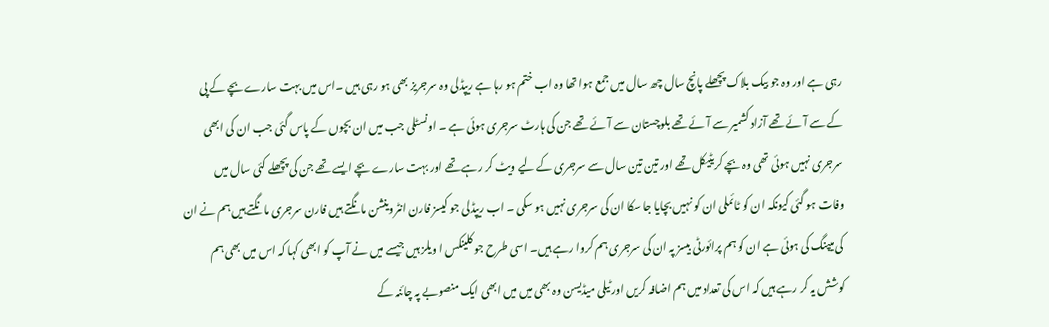رہی ہے اور وہ جو بیک بلاک پچھلے پانچ سال چھ سال میں جمع ہوا تھا وہ اب ختم ہو رہا ہے ریپڈلی وہ سرجریز بھی ہو رہی ہیں ۔اس میں بہت سارے بچے کے پی کے سے آئے تھے آزاد کشمیر سے آئے تھے بلوچستان سے آئے تھے جن کی ہارٹ سرجری ہوئی ہے ۔ اونسٹلی جب میں ان بچوں کے پاس گئی جب ان کی ابھی سرجری نہیں ہوئی تھی وہ بچے کریٹیکل تھے اور تین تین سال سے سرجری کے لیے ویٹ کر رہے تھے اور بہت سارے بچے ایسے تھے جن کی پچھلے کئی سال میں وفات ہو گئی کیونکہ ان کو ٹائملی ان کو نہیں بچایا جا سکا ان کی سرجری نہیں ہو سکی ۔ اب ریپڈلی جو کیسز فارن انٹروینشن مانگتے ہیں فارن سرجری مانگتے ہیں ہم نے ان کی میپنگ کی ہوئی ہے ان کو ہم پرائورٹی بیسز پہ ان کی سرجری ہم کروا رہے ہیں۔ اسی طرح جو کلینکس ا ویلز ہیں جیسے میں نے آپ کو ابھی کہا کہ اس میں بھی ہم کوشش یہ کر رہے ہیں کہ اس کی تعداد میں ہم اضافہ کریں اور ٹیلی میڈیسن وہ بھی میں میں ابھی ایک منصوبے پہ چائنہ کے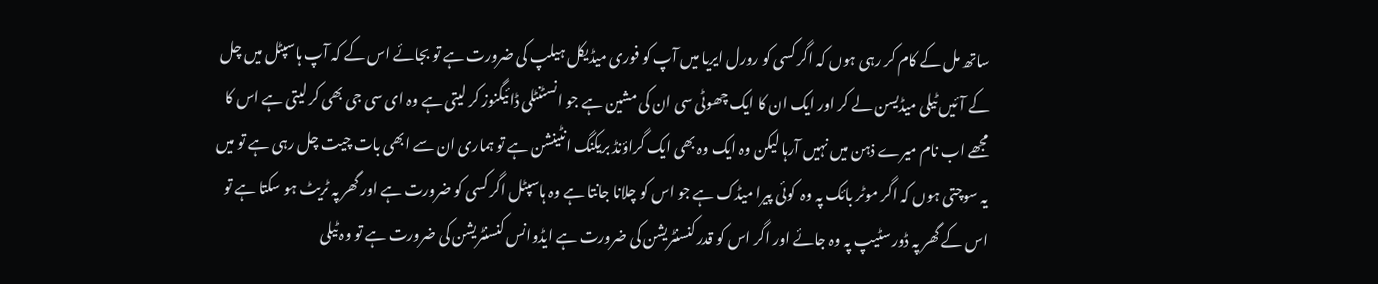ساتھ مل کے کام کر رہی ہوں کہ اگر کسی کو رورل ایریا میں آپ کو فوری میڈیکل ہیلپ کی ضرورت ہے تو بجائے اس کے کہ آپ ہاسپٹل میں چل کے آئیں ٹیلی میڈیسن لے کر اور ایک ان کا ایک چھوٹی سی ان کی مشین ہے جو انسٹنٹلی ڈائیگنوز کر لیتی ہے وہ ای سی جی بھی کر لیتی ہے اس کا مجھے اب نام میرے ذہن میں نہیں آرہا لیکن وہ ایک وہ بھی ایک گراؤنڈ بریکنگ انٹینشن ہے تو ہماری ان سے ابھی بات چیت چل رہی ہے تو میں یہ سوچتی ہوں کہ اگر موٹر بائک پہ وہ  کوئی پیرا میڈک ہے جو اس کو چلانا جانتا ہے وہ ہاسپٹل اگر کسی کو ضرورت ہے اور گھر پہ ٹریٹ ہو سکتا ہے تو اس کے گھر پہ ڈور سٹیپ پہ وہ جائے اور اگر اس کو قدر کنسنٹریشن کی ضرورت ہے ایڈوانس کنسنٹریشن کی ضرورت ہے تو وہ ٹیلی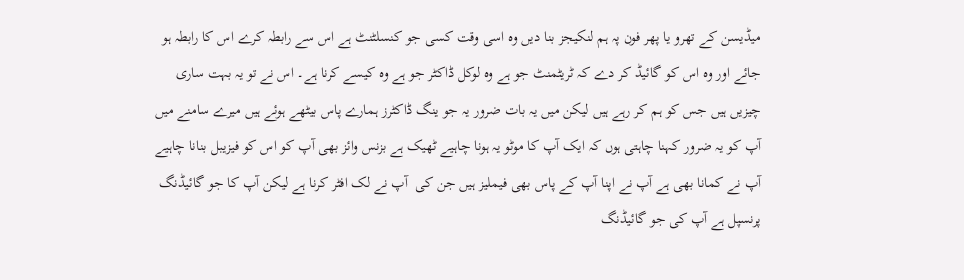میڈیسن کے تھرو یا پھر فون پہ ہم لنکیجز بنا دیں وہ اسی وقت کسی جو کنسلٹنٹ ہے اس سے رابطہ کرے اس کا رابطہ ہو جائے اور وہ اس کو گائیڈ کر دے کہ ٹریٹمنٹ جو ہے وہ لوکل ڈاکٹر جو ہے وہ کیسے کرنا ہے۔ اس نے تو یہ بہت ساری چیزیں ہیں جس کو ہم کر رہے ہیں لیکن میں یہ بات ضرور یہ جو ینگ ڈاکٹرز ہمارے پاس بیٹھے ہوئے ہیں میرے سامنے میں آپ کو یہ ضرور کہنا چاہتی ہوں کہ ایک آپ کا موٹو یہ ہونا چاہیے ٹھیک ہے بزنس وائز بھی آپ کو اس کو فیزیبل بنانا چاہیے آپ نے کمانا بھی ہے آپ نے اپنا آپ کے پاس بھی فیملیز ہیں جن کی  آپ نے لک افٹر کرنا ہے لیکن آپ کا جو گائیڈنگ پرنسپل ہے آپ کی جو گائیڈنگ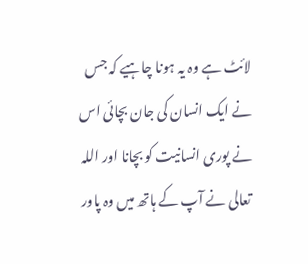لائٹ ہے وہ یہ ہونا چاہیے کہ جس نے ایک انسان کی جان بچائی اس نے پوری انسانیت کو بچانا اور اللہ تعالی نے آپ کے ہاتھ میں وہ پاور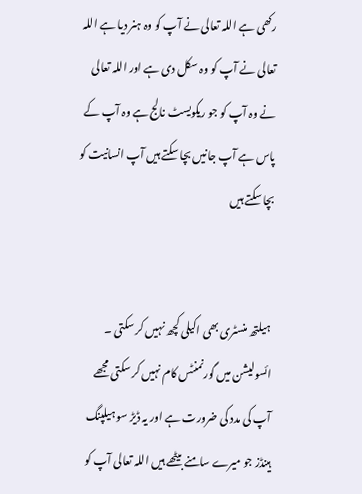رکھی ہے اللہ تعالی نے آپ کو وہ ہنر دیا ہے اللہ تعالی نے آپ کو وہ سکل دی ہے اور اللہ تعالی نے وہ آپ کو جو ریکویسٹ نالج ہے وہ آپ کے پاس ہے آپ جانیں بچا سکتے ہیں آپ انسانیت کو بچا سکتے ہیں


 ہیلتھ منسٹری بھی اکیلی کچھ نہیں کر سکتی ۔ ائسولیشن میں گورنمنٹس کام نہیں کر سکتی مجھے آپ کی مدد کی ضرورت ہے اور یہ ڈیڑ سو ہیلپنگ ہینڈز جو میرے سامنے بیٹھے ہیں اللہ تعالی آپ کو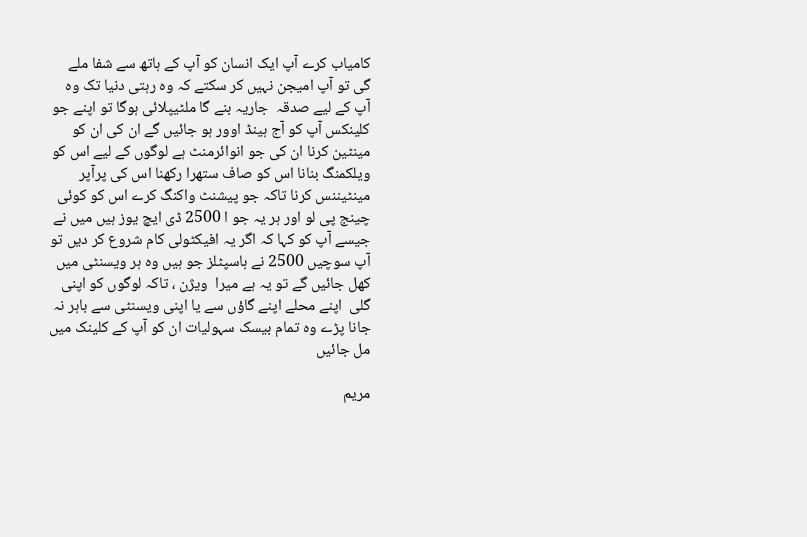کامیاب کرے آپ ایک انسان کو آپ کے ہاتھ سے شفا ملے گی تو آپ امیجن نہیں کر سکتے کہ وہ رہتی دنیا تک وہ آپ کے لیے صدقہ  جاریہ بنے گا ملٹیپلائی ہوگا تو اپنے جو کلینکس آپ کو آج ہینڈ اوور ہو جائیں گے ان کی ان کو مینٹین کرنا ان کی جو انوائرمنٹ ہے لوگوں کے لیے اس کو ویلکمنگ بنانا اس کو صاف ستھرا رکھنا اس کی پرآپر مینٹیننس کرنا تاکہ جو پیشنٹ واکنگ کرے اس کو کوئی چینج پی لو اور ہر یہ جو ا 2500 ڈی ایچ یوز ہیں میں نے جیسے آپ کو کہا کہ اگر یہ افیکٹولی کام شروع کر دیں تو آپ سوچیں 2500 نے ہاسپٹلز جو ہیں وہ ہر ویسنٹی میں کھل جائیں گے تو یہ ہے میرا  ویژن ، تاکہ لوگوں کو اپنی گلی  اپنے محلے اپنے گاؤں سے یا اپنی ویسنٹی سے باہر نہ جانا پڑے وہ تمام بیسک سہولیات ان کو آپ کے کلینک میں مل جائیں

مریم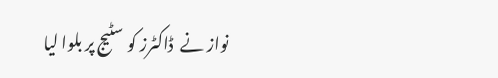نواز نے  ڈاکٹرز کو سٹیج پر بلوا لیا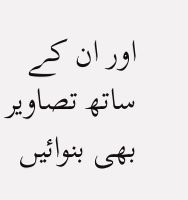اور ان کے ساتھ تصاویر بھی بنوائیں